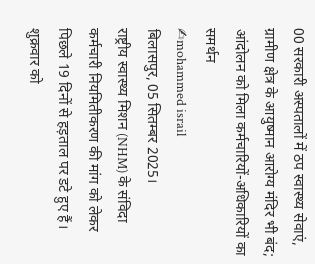00 सरकारी अस्पतालों में ठप स्वास्थ्य सेवाएं, ग्रामीण क्षेत्र के आयुष्मान आरोग्य मंदिर भी बंद; आंदोलन को मिला कर्मचारियों-अधिकारियों का समर्थन
✍mohammed israil
बिलासपुर, 05 सितम्बर 2025।
राष्ट्रीय स्वास्थ्य मिशन (NHM) के संविदा कर्मचारी नियमितीकरण की मांग को लेकर पिछले 19 दिनों से हड़ताल पर डटे हुए हैं। शुक्रवार को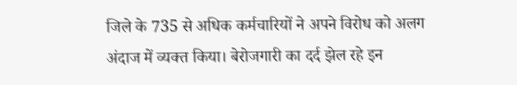जिले के 735 से अधिक कर्मचारियों ने अपने विरोध को अलग अंदाज में व्यक्त किया। बेरोजगारी का दर्द झेल रहे इन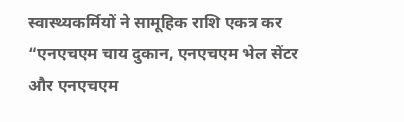स्वास्थ्यकर्मियों ने सामूहिक राशि एकत्र कर “एनएचएम चाय दुकान, एनएचएम भेल सेंटर और एनएचएम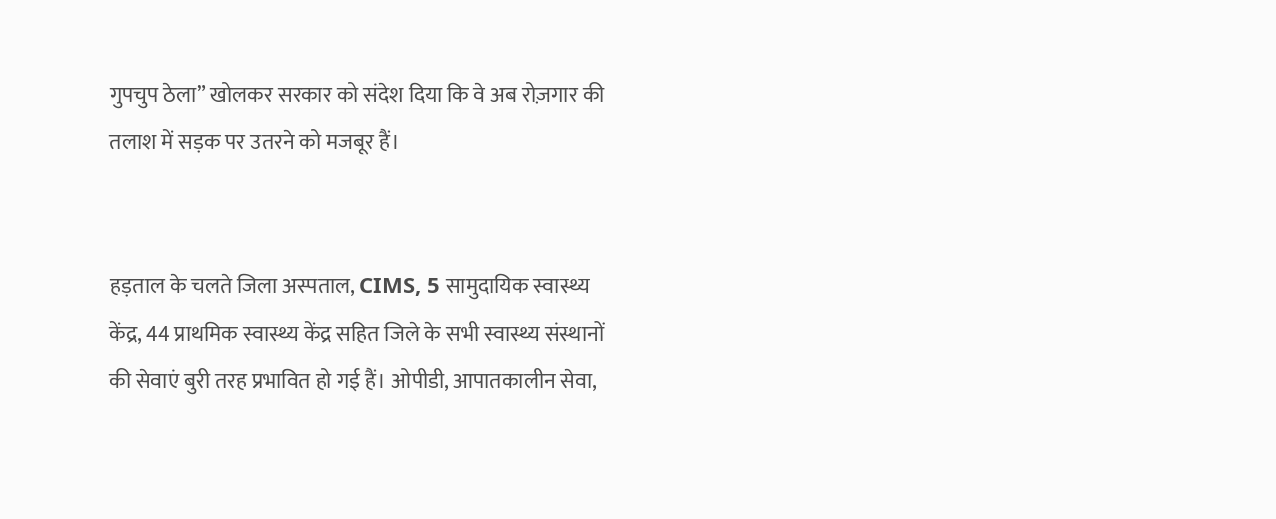गुपचुप ठेला” खोलकर सरकार को संदेश दिया कि वे अब रोज़गार की तलाश में सड़क पर उतरने को मजबूर हैं।


हड़ताल के चलते जिला अस्पताल, CIMS, 5 सामुदायिक स्वास्थ्य केंद्र, 44 प्राथमिक स्वास्थ्य केंद्र सहित जिले के सभी स्वास्थ्य संस्थानों की सेवाएं बुरी तरह प्रभावित हो गई हैं। ओपीडी, आपातकालीन सेवा,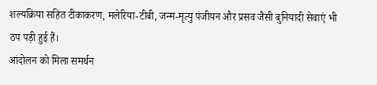शल्यक्रिया सहित टीकाकरण, मलेरिया-टीबी, जन्म-मृत्यु पंजीयन और प्रसव जैसी बुनियादी सेवाएं भी ठप पड़ी हुई हैं।
आंदोलन को मिला समर्थन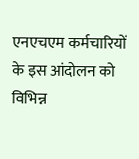एनएचएम कर्मचारियों के इस आंदोलन को विभिन्न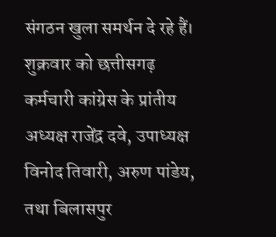संगठन खुला समर्थन दे रहे हैं। शुक्रवार को छत्तीसगढ़ कर्मचारी कांग्रेस के प्रांतीय अध्यक्ष राजेंद्र दवे, उपाध्यक्ष विनोद तिवारी, अरुण पांडेय, तथा बिलासपुर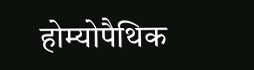होम्योपैथिक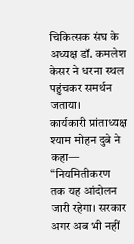चिकित्सक संघ के अध्यक्ष डॉ. कमलेश केसर ने धरना स्थल पहुंचकर समर्थन जताया।
कार्यकारी प्रांताध्यक्ष श्याम मोहन दुबे ने कहा—
“नियमितीकरण तक यह आंदोलन जारी रहेगा। सरकार अगर अब भी नहीं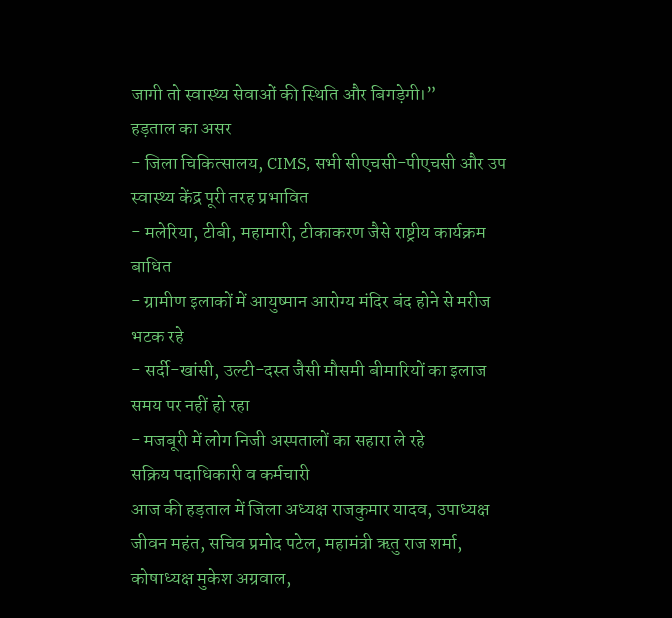जागी तो स्वास्थ्य सेवाओं की स्थिति और बिगड़ेगी।”
हड़ताल का असर
- जिला चिकित्सालय, CIMS, सभी सीएचसी-पीएचसी और उप स्वास्थ्य केंद्र पूरी तरह प्रभावित
- मलेरिया, टीबी, महामारी, टीकाकरण जैसे राष्ट्रीय कार्यक्रम बाधित
- ग्रामीण इलाकों में आयुष्मान आरोग्य मंदिर बंद होने से मरीज भटक रहे
- सर्दी-खांसी, उल्टी-दस्त जैसी मौसमी बीमारियों का इलाज समय पर नहीं हो रहा
- मजबूरी में लोग निजी अस्पतालों का सहारा ले रहे
सक्रिय पदाधिकारी व कर्मचारी
आज की हड़ताल में जिला अध्यक्ष राजकुमार यादव, उपाध्यक्ष जीवन महंत, सचिव प्रमोद पटेल, महामंत्री ऋतु राज शर्मा, कोषाध्यक्ष मुकेश अग्रवाल,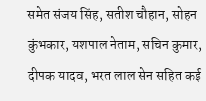समेत संजय सिंह, सतीश चौहान, सोहन कुंभकार, यशपाल नेताम, सचिन कुमार, दीपक यादव, भरत लाल सेन सहित कई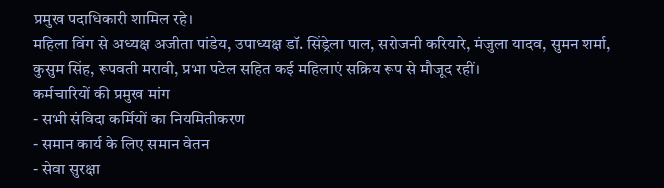प्रमुख पदाधिकारी शामिल रहे।
महिला विंग से अध्यक्ष अजीता पांडेय, उपाध्यक्ष डॉ. सिंड्रेला पाल, सरोजनी करियारे, मंजुला यादव, सुमन शर्मा, कुसुम सिंह, रूपवती मरावी, प्रभा पटेल सहित कई महिलाएं सक्रिय रूप से मौजूद रहीं।
कर्मचारियों की प्रमुख मांग
- सभी संविदा कर्मियों का नियमितीकरण
- समान कार्य के लिए समान वेतन
- सेवा सुरक्षा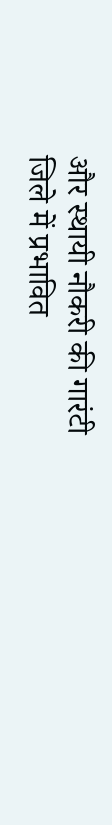और स्थायी नौकरी की गारंटी
जिले में प्रभावित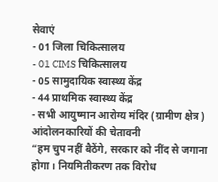सेवाएं
- 01 जिला चिकित्सालय
- 01 CIMS चिकित्सालय
- 05 सामुदायिक स्वास्थ्य केंद्र
- 44 प्राथमिक स्वास्थ्य केंद्र
- सभी आयुष्मान आरोग्य मंदिर (ग्रामीण क्षेत्र)
आंदोलनकारियों की चेतावनी
“हम चुप नहीं बैठेंगे, सरकार को नींद से जगाना होगा। नियमितीकरण तक विरोध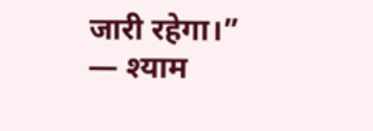जारी रहेगा।”
— श्याम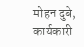मोहन दुबे, कार्यकारी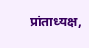प्रांताध्यक्ष,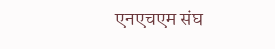एनएचएम संघ